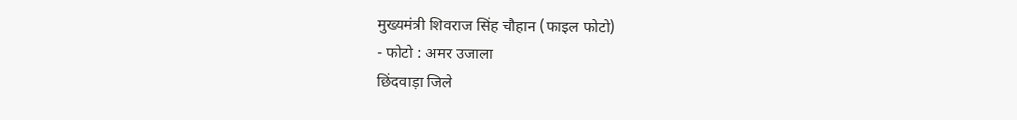मुख्यमंत्री शिवराज सिंह चौहान (फाइल फोटो)
- फोटो : अमर उजाला
छिंदवाड़ा जिले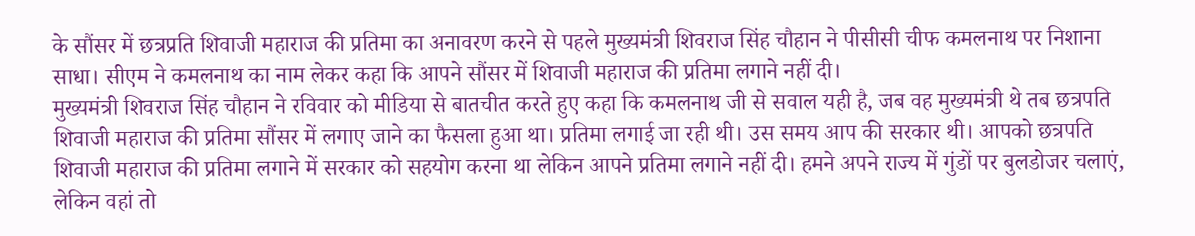के सौंसर में छत्रप्रति शिवाजी महाराज की प्रतिमा का अनावरण करने से पहले मुख्यमंत्री शिवराज सिंह चौहान ने पीसीसी चीफ कमलनाथ पर निशाना साधा। सीएम ने कमलनाथ का नाम लेकर कहा कि आपने सौंसर में शिवाजी महाराज की प्रतिमा लगाने नहीं दी।
मुख्यमंत्री शिवराज सिंह चौहान ने रविवार को मीडिया से बातचीत करते हुए कहा कि कमलनाथ जी से सवाल यही है, जब वह मुख्यमंत्री थे तब छत्रपति शिवाजी महाराज की प्रतिमा सौंसर में लगाए जाने का फैसला हुआ था। प्रतिमा लगाई जा रही थी। उस समय आप की सरकार थी। आपको छत्रपति शिवाजी महाराज की प्रतिमा लगाने में सरकार को सहयोग करना था लेकिन आपने प्रतिमा लगाने नहीं दी। हमने अपने राज्य में गुंडों पर बुलडोजर चलाएं, लेकिन वहां तो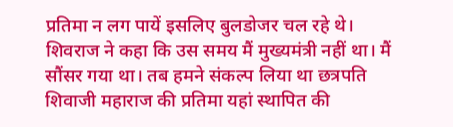प्रतिमा न लग पायें इसलिए बुलडोजर चल रहे थे। शिवराज ने कहा कि उस समय मैं मुख्यमंत्री नहीं था। मैं सौंसर गया था। तब हमने संकल्प लिया था छत्रपति शिवाजी महाराज की प्रतिमा यहां स्थापित की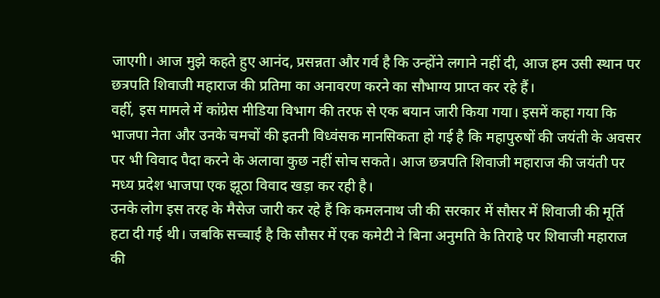जाएगी। आज मुझे कहते हुए आनंद, प्रसन्नता और गर्व है कि उन्होंने लगाने नहीं दी, आज हम उसी स्थान पर छत्रपति शिवाजी महाराज की प्रतिमा का अनावरण करने का सौभाग्य प्राप्त कर रहे हैं।
वहीं, इस मामले में कांग्रेस मीडिया विभाग की तरफ से एक बयान जारी किया गया। इसमें कहा गया कि भाजपा नेता और उनके चमचों की इतनी विध्वंसक मानसिकता हो गई है कि महापुरुषों की जयंती के अवसर पर भी विवाद पैदा करने के अलावा कुछ नहीं सोच सकते। आज छत्रपति शिवाजी महाराज की जयंती पर मध्य प्रदेश भाजपा एक झूठा विवाद खड़ा कर रही है।
उनके लोग इस तरह के मैसेज जारी कर रहे हैं कि कमलनाथ जी की सरकार में सौसर में शिवाजी की मूर्ति हटा दी गई थी। जबकि सच्चाई है कि सौसर में एक कमेटी ने बिना अनुमति के तिराहे पर शिवाजी महाराज की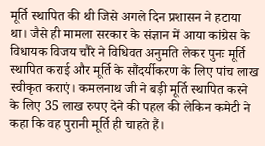मूर्ति स्थापित की थी जिसे अगले दिन प्रशासन ने हटाया था। जैसे ही मामला सरकार के संज्ञान में आया कांग्रेस के विधायक विजय चौरे ने विधिवत अनुमति लेकर पुनः मूर्ति स्थापित कराई और मूर्ति के सौंदर्यीकरण के लिए पांच लाख स्वीकृत कराएं। कमलनाथ जी ने बड़ी मूर्ति स्थापित करने के लिए 35 लाख रुपए देने की पहल की लेकिन कमेटी ने कहा कि वह पुरानी मूर्ति ही चाहते हैं।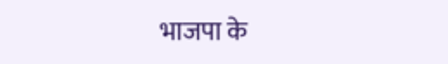भाजपा के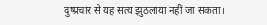दुष्प्रचार से यह सत्य झुठलाया नहीं जा सकता।